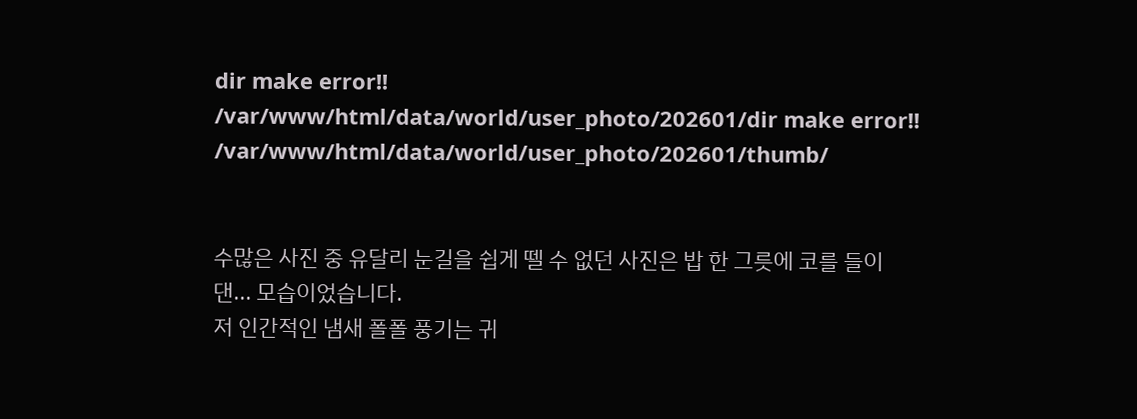dir make error!! /var/www/html/data/world/user_photo/202601/dir make error!! /var/www/html/data/world/user_photo/202601/thumb/


수많은 사진 중 유달리 눈길을 쉽게 뗄 수 없던 사진은 밥 한 그릇에 코를 들이댄... 모습이었습니다.
저 인간적인 냄새 폴폴 풍기는 귀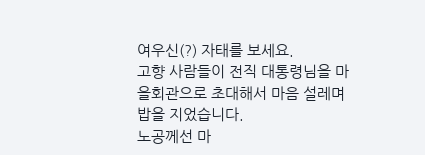여우신(?) 자태를 보세요.
고향 사람들이 전직 대통령님을 마을회관으로 초대해서 마음 설레며 밥을 지었습니다.
노공께선 마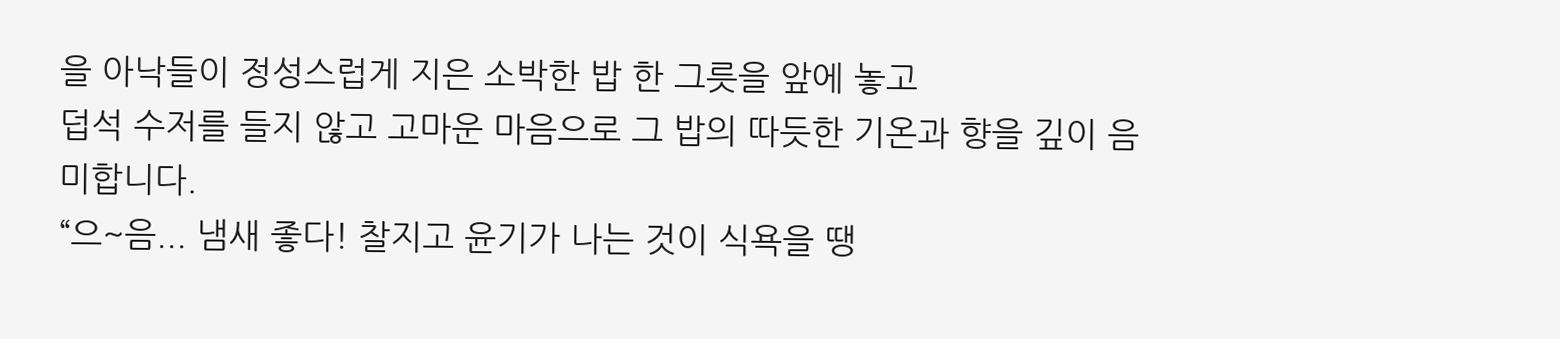을 아낙들이 정성스럽게 지은 소박한 밥 한 그릇을 앞에 놓고
덥석 수저를 들지 않고 고마운 마음으로 그 밥의 따듯한 기온과 향을 깊이 음미합니다.
“으~음... 냄새 좋다! 찰지고 윤기가 나는 것이 식욕을 땡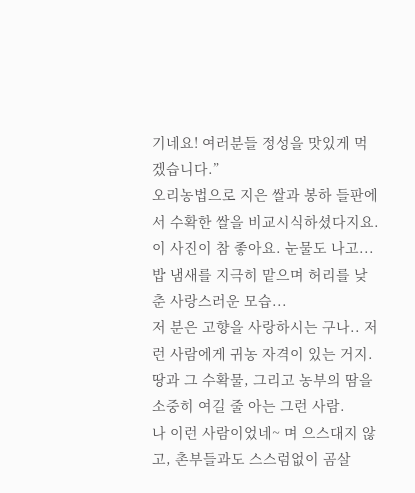기네요! 여러분들 정성을 맛있게 먹겠습니다.”
오리농법으로 지은 쌀과 봉하 들판에서 수확한 쌀을 비교시식하셨다지요.
이 사진이 참 좋아요. 눈물도 나고... 밥 냄새를 지극히 맡으며 허리를 낮춘 사랑스러운 모습...
저 분은 고향을 사랑하시는 구나.. 저런 사람에게 귀농 자격이 있는 거지.
땅과 그 수확물, 그리고 농부의 땀을 소중히 여길 줄 아는 그런 사람.
나 이런 사람이었네~ 며 으스대지 않고, 촌부들과도 스스럼없이 곰살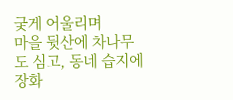궂게 어울리며
마을 뒷산에 차나무도 심고, 동네 습지에 장화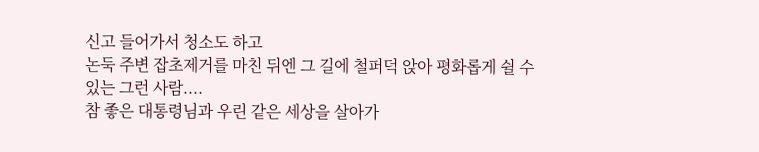신고 들어가서 청소도 하고
논둑 주변 잡초제거를 마친 뒤엔 그 길에 철퍼덕 앉아 평화롭게 쉴 수 있는 그런 사람....
참 좋은 대통령님과 우린 같은 세상을 살아가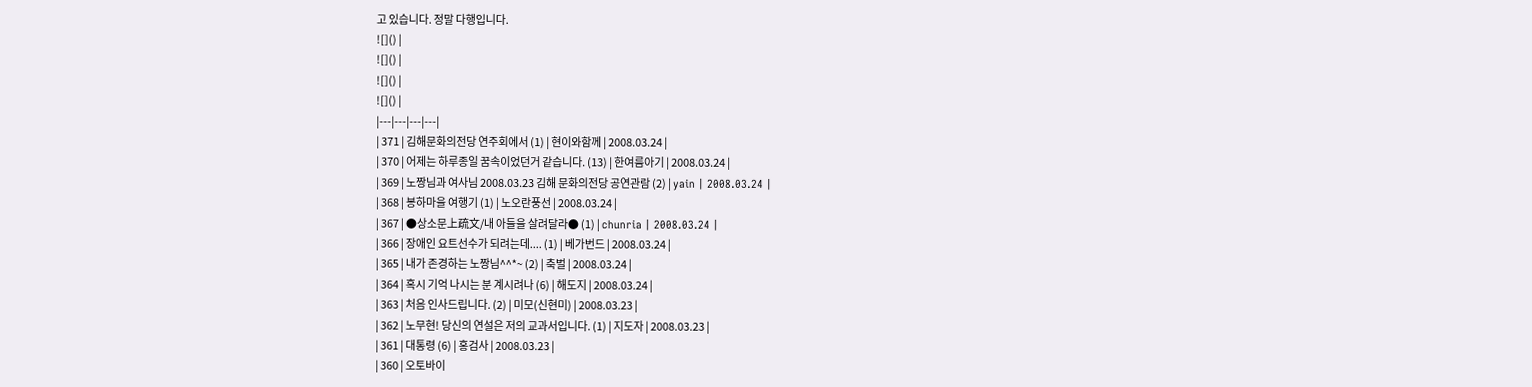고 있습니다. 정말 다행입니다.
![]() |
![]() |
![]() |
![]() |
|---|---|---|---|
| 371 | 김해문화의전당 연주회에서 (1) | 현이와함께 | 2008.03.24 |
| 370 | 어제는 하루종일 꿈속이었던거 같습니다. (13) | 한여름아기 | 2008.03.24 |
| 369 | 노짱님과 여사님 2008.03.23 김해 문화의전당 공연관람 (2) | yain | 2008.03.24 |
| 368 | 봉하마을 여행기 (1) | 노오란풍선 | 2008.03.24 |
| 367 | ●상소문上疏文/내 아들을 살려달라● (1) | chunria | 2008.03.24 |
| 366 | 장애인 요트선수가 되려는데.... (1) | 베가번드 | 2008.03.24 |
| 365 | 내가 존경하는 노짱님^^*~ (2) | 축벌 | 2008.03.24 |
| 364 | 혹시 기억 나시는 분 계시려나 (6) | 해도지 | 2008.03.24 |
| 363 | 처음 인사드립니다. (2) | 미모(신현미) | 2008.03.23 |
| 362 | 노무현! 당신의 연설은 저의 교과서입니다. (1) | 지도자 | 2008.03.23 |
| 361 | 대통령 (6) | 홍검사 | 2008.03.23 |
| 360 | 오토바이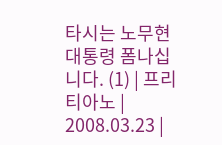타시는 노무현대통령 폼나십니다. (1) | 프리티아노 | 2008.03.23 |